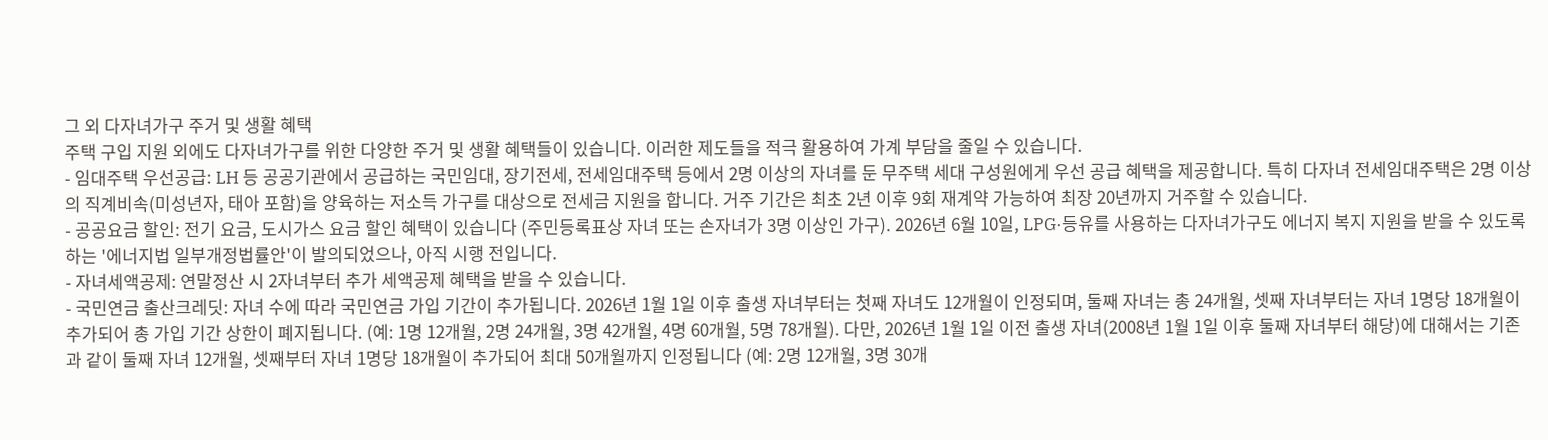그 외 다자녀가구 주거 및 생활 혜택
주택 구입 지원 외에도 다자녀가구를 위한 다양한 주거 및 생활 혜택들이 있습니다. 이러한 제도들을 적극 활용하여 가계 부담을 줄일 수 있습니다.
- 임대주택 우선공급: LH 등 공공기관에서 공급하는 국민임대, 장기전세, 전세임대주택 등에서 2명 이상의 자녀를 둔 무주택 세대 구성원에게 우선 공급 혜택을 제공합니다. 특히 다자녀 전세임대주택은 2명 이상의 직계비속(미성년자, 태아 포함)을 양육하는 저소득 가구를 대상으로 전세금 지원을 합니다. 거주 기간은 최초 2년 이후 9회 재계약 가능하여 최장 20년까지 거주할 수 있습니다.
- 공공요금 할인: 전기 요금, 도시가스 요금 할인 혜택이 있습니다 (주민등록표상 자녀 또는 손자녀가 3명 이상인 가구). 2026년 6월 10일, LPG·등유를 사용하는 다자녀가구도 에너지 복지 지원을 받을 수 있도록 하는 '에너지법 일부개정법률안'이 발의되었으나, 아직 시행 전입니다.
- 자녀세액공제: 연말정산 시 2자녀부터 추가 세액공제 혜택을 받을 수 있습니다.
- 국민연금 출산크레딧: 자녀 수에 따라 국민연금 가입 기간이 추가됩니다. 2026년 1월 1일 이후 출생 자녀부터는 첫째 자녀도 12개월이 인정되며, 둘째 자녀는 총 24개월, 셋째 자녀부터는 자녀 1명당 18개월이 추가되어 총 가입 기간 상한이 폐지됩니다. (예: 1명 12개월, 2명 24개월, 3명 42개월, 4명 60개월, 5명 78개월). 다만, 2026년 1월 1일 이전 출생 자녀(2008년 1월 1일 이후 둘째 자녀부터 해당)에 대해서는 기존과 같이 둘째 자녀 12개월, 셋째부터 자녀 1명당 18개월이 추가되어 최대 50개월까지 인정됩니다 (예: 2명 12개월, 3명 30개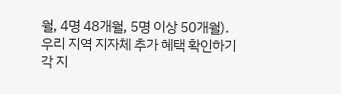월, 4명 48개월, 5명 이상 50개월).
우리 지역 지자체 추가 혜택 확인하기
각 지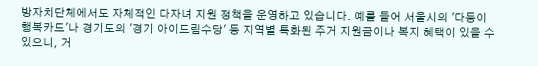방자치단체에서도 자체적인 다자녀 지원 정책을 운영하고 있습니다. 예를 들어 서울시의 '다둥이 행복카드'나 경기도의 '경기 아이드림수당' 등 지역별 특화된 주거 지원금이나 복지 혜택이 있을 수 있으니, 거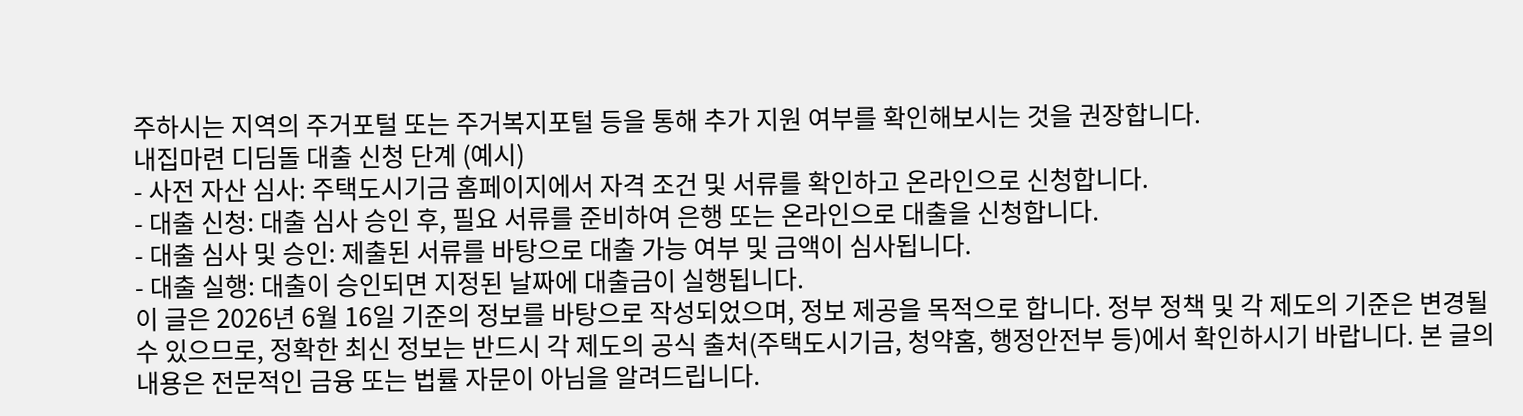주하시는 지역의 주거포털 또는 주거복지포털 등을 통해 추가 지원 여부를 확인해보시는 것을 권장합니다.
내집마련 디딤돌 대출 신청 단계 (예시)
- 사전 자산 심사: 주택도시기금 홈페이지에서 자격 조건 및 서류를 확인하고 온라인으로 신청합니다.
- 대출 신청: 대출 심사 승인 후, 필요 서류를 준비하여 은행 또는 온라인으로 대출을 신청합니다.
- 대출 심사 및 승인: 제출된 서류를 바탕으로 대출 가능 여부 및 금액이 심사됩니다.
- 대출 실행: 대출이 승인되면 지정된 날짜에 대출금이 실행됩니다.
이 글은 2026년 6월 16일 기준의 정보를 바탕으로 작성되었으며, 정보 제공을 목적으로 합니다. 정부 정책 및 각 제도의 기준은 변경될 수 있으므로, 정확한 최신 정보는 반드시 각 제도의 공식 출처(주택도시기금, 청약홈, 행정안전부 등)에서 확인하시기 바랍니다. 본 글의 내용은 전문적인 금융 또는 법률 자문이 아님을 알려드립니다.